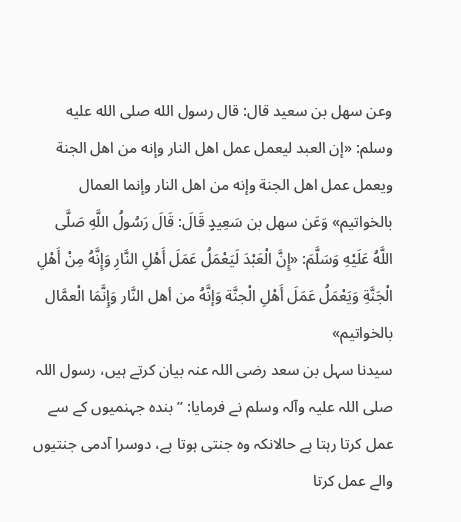وعن سهل بن سعيد قال: قال رسول الله صلى الله عليه وسلم: «إن العبد ليعمل عمل اهل النار وإنه من اهل الجنة ويعمل عمل اهل الجنة وإنه من اهل النار وإنما العمال بالخواتيم» وَعَن سهل بن سَعِيدٍ قَالَ: قَالَ رَسُولُ اللَّهِ صَلَّى اللَّهُ عَلَيْهِ وَسَلَّمَ: «إِنَّ الْعَبْدَ لَيَعْمَلُ عَمَلَ أَهْلِ النَّارِ وَإِنَّهُ مِنْ أَهْلِ الْجَنَّةِ وَيَعْمَلُ عَمَلَ أَهْلِ الْجنَّة وَإنَّهُ من أهل النَّار وَإِنَّمَا الْعمَّال بالخواتيم»
سیدنا سہل بن سعد رضی اللہ عنہ بیان کرتے ہیں، رسول اللہ صلی اللہ علیہ وآلہ وسلم نے فرمایا: ’’ بندہ جہنمیوں کے سے عمل کرتا رہتا ہے حالانکہ وہ جنتی ہوتا ہے، دوسرا آدمی جنتیوں والے عمل کرتا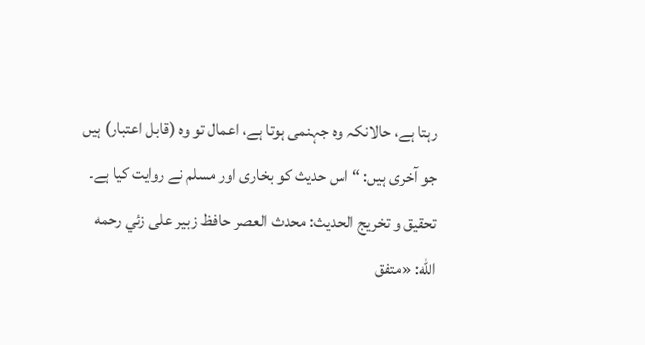رہتا ہے، حالانکہ وہ جہنمی ہوتا ہے، اعمال تو وہ (قابل اعتبار) ہیں جو آخری ہیں: “ اس حدیث کو بخاری اور مسلم نے روایت کیا ہے۔
تحقيق و تخريج الحدیث: محدث العصر حافظ زبير على زئي رحمه الله: «متفق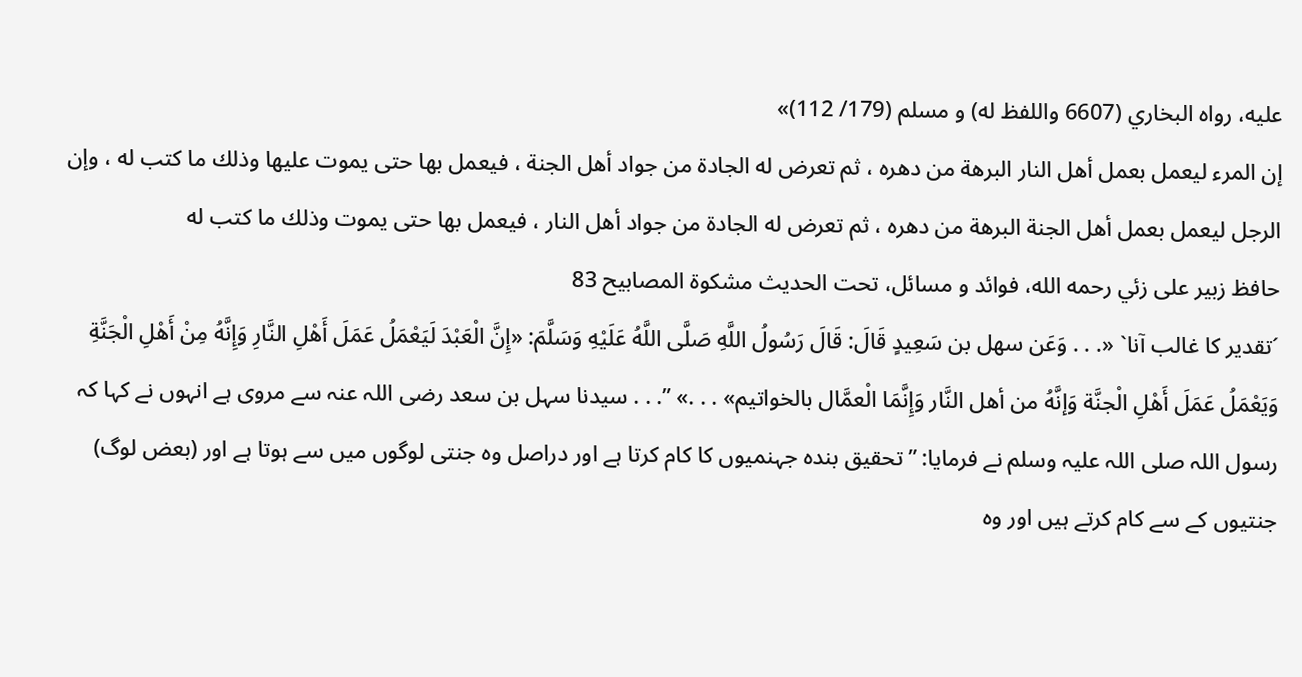عليه، رواه البخاري (6607 واللفظ له) و مسلم (179/ 112)»
إن المرء ليعمل بعمل أهل النار البرهة من دهره ، ثم تعرض له الجادة من جواد أهل الجنة ، فيعمل بها حتى يموت عليها وذلك ما كتب له ، وإن الرجل ليعمل بعمل أهل الجنة البرهة من دهره ، ثم تعرض له الجادة من جواد أهل النار ، فيعمل بها حتى يموت وذلك ما كتب له
حافظ زبير على زئي رحمه الله، فوائد و مسائل، تحت الحديث مشكوة المصابيح 83
´تقدیر کا غالب آنا` «. . . وَعَن سهل بن سَعِيدٍ قَالَ: قَالَ رَسُولُ اللَّهِ صَلَّى اللَّهُ عَلَيْهِ وَسَلَّمَ: «إِنَّ الْعَبْدَ لَيَعْمَلُ عَمَلَ أَهْلِ النَّارِ وَإِنَّهُ مِنْ أَهْلِ الْجَنَّةِ وَيَعْمَلُ عَمَلَ أَهْلِ الْجنَّة وَإنَّهُ من أهل النَّار وَإِنَّمَا الْعمَّال بالخواتيم» . . .» ”. . . سیدنا سہل بن سعد رضی اللہ عنہ سے مروی ہے انہوں نے کہا کہ رسول اللہ صلی اللہ علیہ وسلم نے فرمایا: ”تحقیق بندہ جہنمیوں کا کام کرتا ہے اور دراصل وہ جنتی لوگوں میں سے ہوتا ہے اور (بعض لوگ) جنتیوں کے سے کام کرتے ہیں اور وہ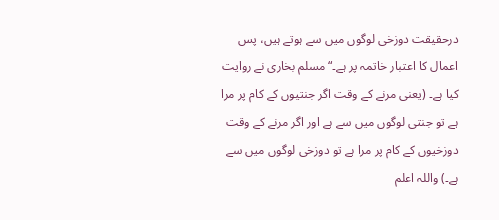درحقیقت دوزخی لوگوں میں سے ہوتے ہیں، پس اعمال کا اعتبار خاتمہ پر ہے۔“ مسلم بخاری نے روایت کیا ہے۔ (یعنی مرنے کے وقت اگر جنتیوں کے کام پر مرا ہے تو جنتی لوگوں میں سے ہے اور اگر مرنے کے وقت دوزخیوں کے کام پر مرا ہے تو دوزخی لوگوں میں سے ہے۔) واللہ اعلم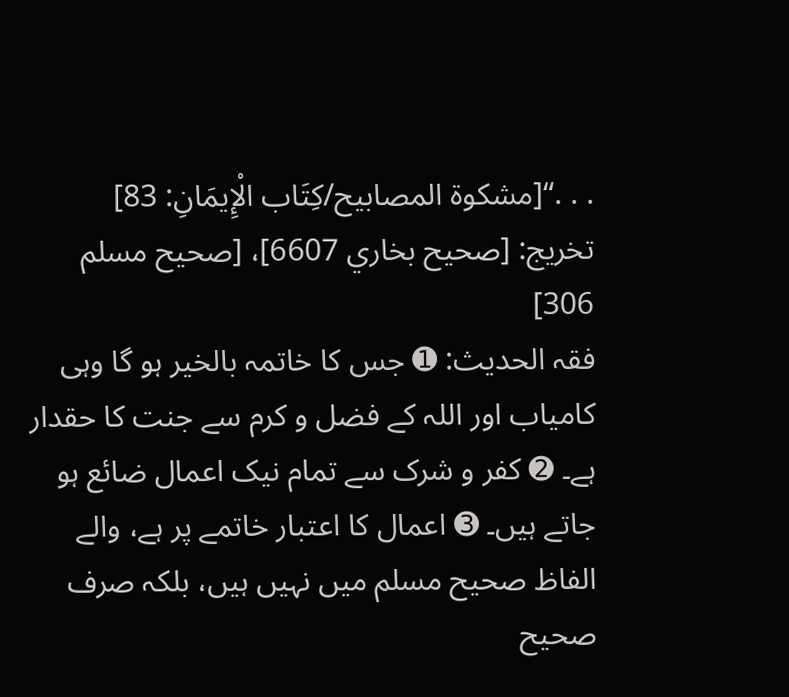. . .“[مشكوة المصابيح/كِتَاب الْإِيمَانِ: 83]
تخریج: [صحيح بخاري 6607]، [صحيح مسلم 306]
فقہ الحدیث: ➊ جس کا خاتمہ بالخیر ہو گا وہی کامیاب اور اللہ کے فضل و کرم سے جنت کا حقدار ہے۔ ➋ کفر و شرک سے تمام نیک اعمال ضائع ہو جاتے ہیں۔ ➌ اعمال کا اعتبار خاتمے پر ہے، والے الفاظ صحیح مسلم میں نہیں ہیں، بلکہ صرف صحیح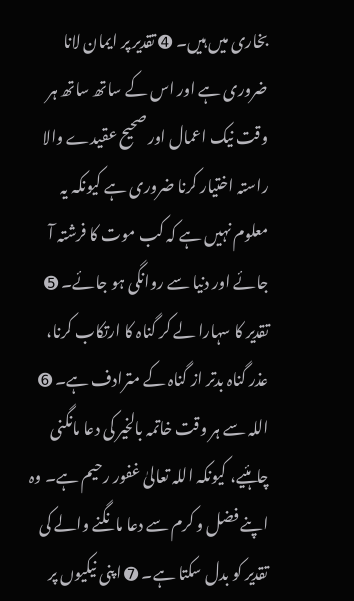بخاری میں ہیں۔ ➍ تقدیر پر ایمان لانا ضروری ہے اور اس کے ساتھ ساتھ ہر وقت نیک اعمال اور صحیح عقیدے والا راستہ اختیار کرنا ضروری ہے کیونکہ یہ معلوم نہیں ہے کہ کب موت کا فرشتہ آ جائے اور دنیا سے روانگی ہو جائے۔ ➎ تقدیر کا سہارا لے کر گناہ کا ارتکاب کرنا، عذر گناہ بدتر از گناہ کے مترادف ہے۔ ➏ اللہ سے ہر وقت خاتمہ بالخیر کی دعا مانگنی چاہئیے، کیونکہ اللہ تعالیٰ غفور رحیم ہے۔ وہ اپنے فضل و کرم سے دعا مانگنے والے کی تقدیر کو بدل سکتا ہے۔ ➐ اپنی نیکیوں پر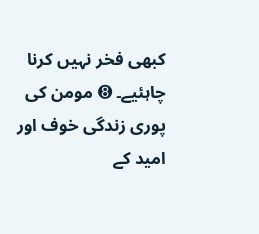کبھی فخر نہیں کرنا چاہئیے۔ ➑ مومن کی پوری زندگی خوف اور امید کے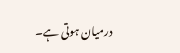درمیان ہوتی ہے۔